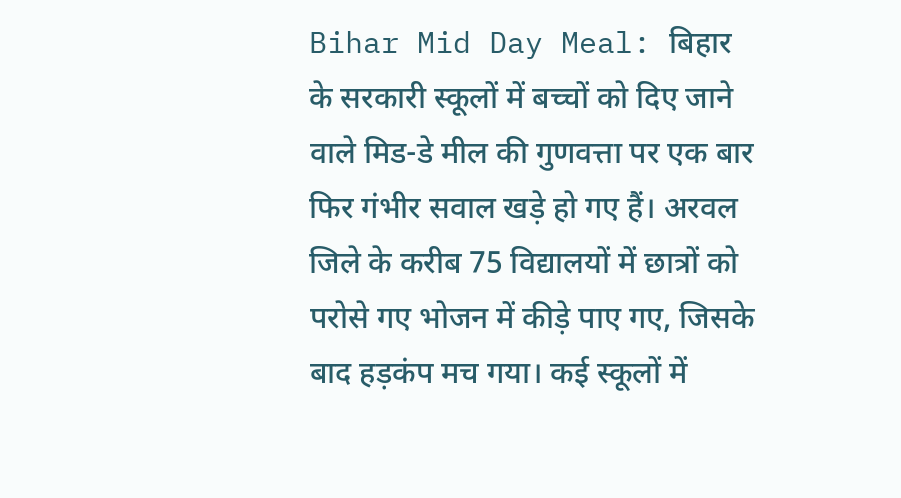Bihar Mid Day Meal: बिहार के सरकारी स्कूलों में बच्चों को दिए जाने वाले मिड-डे मील की गुणवत्ता पर एक बार फिर गंभीर सवाल खड़े हो गए हैं। अरवल जिले के करीब 75 विद्यालयों में छात्रों को परोसे गए भोजन में कीड़े पाए गए, जिसके बाद हड़कंप मच गया। कई स्कूलों में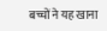बच्चों ने यह खाना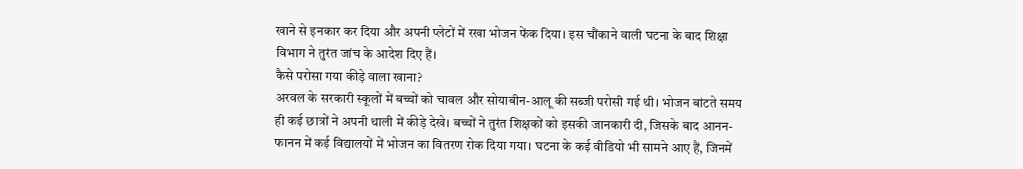खाने से इनकार कर दिया और अपनी प्लेटों में रखा भोजन फेंक दिया। इस चौंकाने वाली घटना के बाद शिक्षा विभाग ने तुरंत जांच के आदेश दिए हैं।
कैसे परोसा गया कीड़े वाला खाना?
अरवल के सरकारी स्कूलों में बच्चों को चावल और सोयाबीन-आलू की सब्जी परोसी गई थी। भोजन बांटते समय ही कई छात्रों ने अपनी थाली में कीड़े देखे। बच्चों ने तुरंत शिक्षकों को इसकी जानकारी दी, जिसके बाद आनन-फानन में कई विद्यालयों में भोजन का वितरण रोक दिया गया। घटना के कई वीडियो भी सामने आए हैं, जिनमें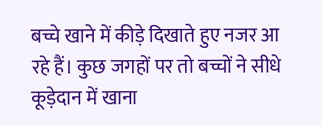बच्चे खाने में कीड़े दिखाते हुए नजर आ रहे हैं। कुछ जगहों पर तो बच्चों ने सीधे कूड़ेदान में खाना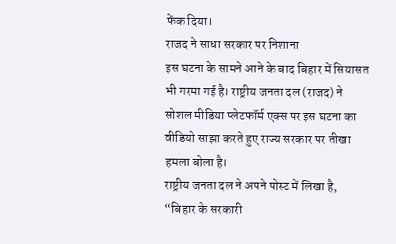फेंक दिया।
राजद ने साधा सरकार पर निशाना
इस घटना के सामने आने के बाद बिहार में सियासत भी गरमा गई है। राष्ट्रीय जनता दल (राजद) ने सोशल मीडिया प्लेटफॉर्म एक्स पर इस घटना का वीडियो साझा करते हुए राज्य सरकार पर तीखा हमला बोला है।
राष्ट्रीय जनता दल ने अपने पोस्ट में लिखा है, “बिहार के सरकारी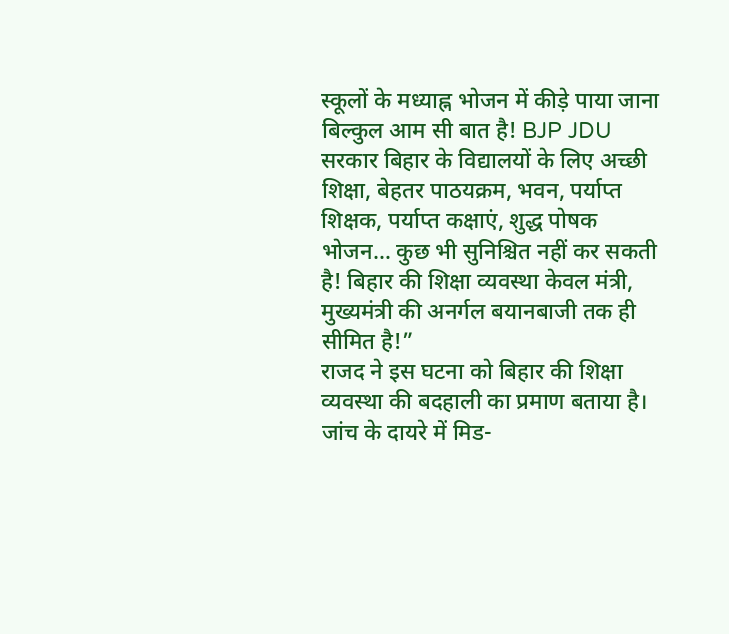स्कूलों के मध्याह्न भोजन में कीड़े पाया जाना बिल्कुल आम सी बात है! BJP JDU सरकार बिहार के विद्यालयों के लिए अच्छी शिक्षा, बेहतर पाठयक्रम, भवन, पर्याप्त शिक्षक, पर्याप्त कक्षाएं, शुद्ध पोषक भोजन… कुछ भी सुनिश्चित नहीं कर सकती है! बिहार की शिक्षा व्यवस्था केवल मंत्री, मुख्यमंत्री की अनर्गल बयानबाजी तक ही सीमित है!”
राजद ने इस घटना को बिहार की शिक्षा व्यवस्था की बदहाली का प्रमाण बताया है।
जांच के दायरे में मिड-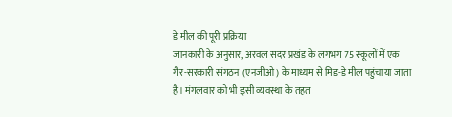डे मील की पूरी प्रक्रिया
जानकारी के अनुसार, अरवल सदर प्रखंड के लगभग 75 स्कूलों में एक गैर-सरकारी संगठन (एनजीओ) के माध्यम से मिड-डे मील पहुंचाया जाता है। मंगलवार को भी इसी व्यवस्था के तहत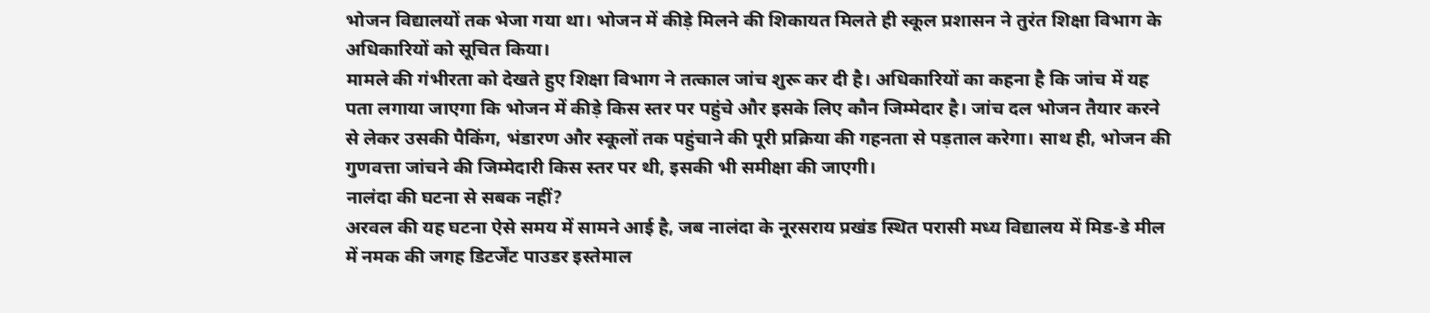भोजन विद्यालयों तक भेजा गया था। भोजन में कीड़े मिलने की शिकायत मिलते ही स्कूल प्रशासन ने तुरंत शिक्षा विभाग के अधिकारियों को सूचित किया।
मामले की गंभीरता को देखते हुए शिक्षा विभाग ने तत्काल जांच शुरू कर दी है। अधिकारियों का कहना है कि जांच में यह पता लगाया जाएगा कि भोजन में कीड़े किस स्तर पर पहुंचे और इसके लिए कौन जिम्मेदार है। जांच दल भोजन तैयार करने से लेकर उसकी पैकिंग, भंडारण और स्कूलों तक पहुंचाने की पूरी प्रक्रिया की गहनता से पड़ताल करेगा। साथ ही, भोजन की गुणवत्ता जांचने की जिम्मेदारी किस स्तर पर थी, इसकी भी समीक्षा की जाएगी।
नालंदा की घटना से सबक नहीं?
अरवल की यह घटना ऐसे समय में सामने आई है, जब नालंदा के नूरसराय प्रखंड स्थित परासी मध्य विद्यालय में मिड-डे मील में नमक की जगह डिटर्जेंट पाउडर इस्तेमाल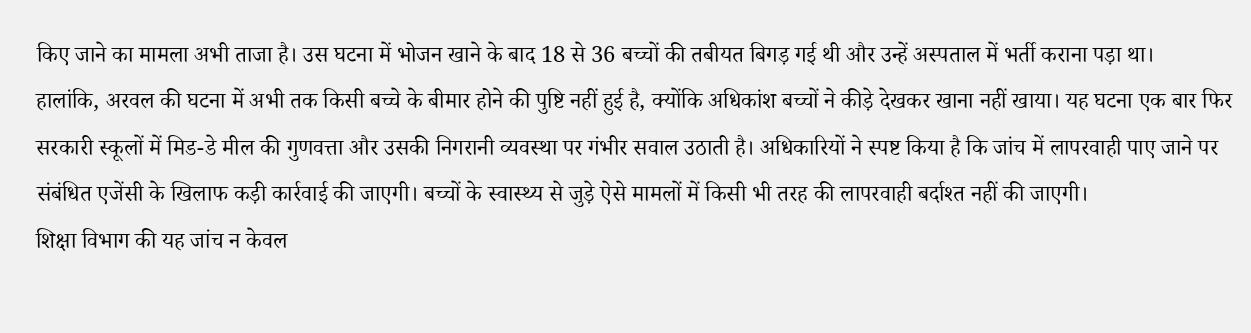किए जाने का मामला अभी ताजा है। उस घटना में भोजन खाने के बाद 18 से 36 बच्चों की तबीयत बिगड़ गई थी और उन्हें अस्पताल में भर्ती कराना पड़ा था।
हालांकि, अरवल की घटना में अभी तक किसी बच्चे के बीमार होने की पुष्टि नहीं हुई है, क्योंकि अधिकांश बच्चों ने कीड़े देखकर खाना नहीं खाया। यह घटना एक बार फिर सरकारी स्कूलों में मिड-डे मील की गुणवत्ता और उसकी निगरानी व्यवस्था पर गंभीर सवाल उठाती है। अधिकारियों ने स्पष्ट किया है कि जांच में लापरवाही पाए जाने पर संबंधित एजेंसी के खिलाफ कड़ी कार्रवाई की जाएगी। बच्चों के स्वास्थ्य से जुड़े ऐसे मामलों में किसी भी तरह की लापरवाही बर्दाश्त नहीं की जाएगी।
शिक्षा विभाग की यह जांच न केवल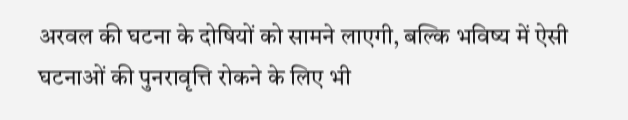अरवल की घटना के दोषियों को सामने लाएगी, बल्कि भविष्य में ऐसी घटनाओं की पुनरावृत्ति रोकने के लिए भी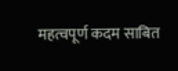महत्वपूर्ण कदम साबित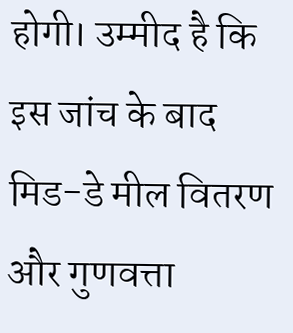होगी। उम्मीद है कि इस जांच के बाद मिड-डे मील वितरण और गुणवत्ता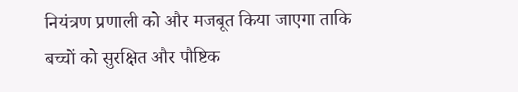नियंत्रण प्रणाली को और मजबूत किया जाएगा ताकि बच्चों को सुरक्षित और पौष्टिक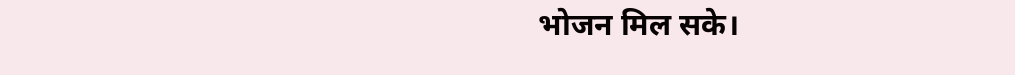भोजन मिल सके।